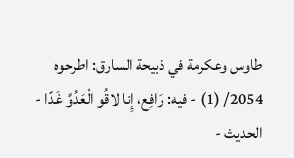طاوس وعكرمة في ذبيحة السارق: اطرحوه
2054/ (1) - فيه: رَافِع، إِنا لاقُو الْعَدُوَّ غَدًا - الحديث -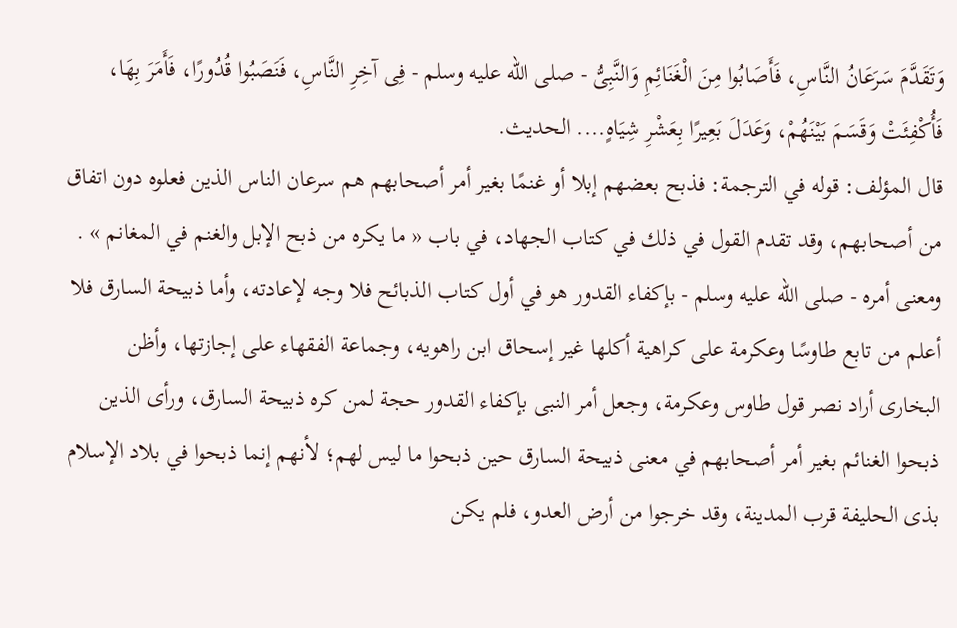وَتَقَدَّمَ سَرَعَانُ النَّاسِ، فَأَصَابُوا مِنَ الْغَنَائِمِ وَالنَّبِىُّ - صلى الله عليه وسلم - فِى آخِرِ النَّاسِ، فَنَصَبُوا قُدُورًا، فَأَمَرَ بِهَا، فَأُكْفِئَتْ وَقَسَمَ بَيْنَهُمْ، وَعَدَلَ بَعِيرًا بِعَشْرِ شِيَاهٍ.... الحديث.
قال المؤلف: قوله في الترجمة: فذبح بعضهم إبلا أو غنمًا بغير أمر أصحابهم هم سرعان الناس الذين فعلوه دون اتفاق من أصحابهم، وقد تقدم القول في ذلك في كتاب الجهاد، في باب « ما يكره من ذبح الإبل والغنم في المغانم » .
ومعنى أمره - صلى الله عليه وسلم - بإكفاء القدور هو في أول كتاب الذبائح فلا وجه لإعادته، وأما ذبيحة السارق فلا أعلم من تابع طاوسًا وعكرمة على كراهية أكلها غير إسحاق ابن راهويه، وجماعة الفقهاء على إجازتها، وأظن البخارى أراد نصر قول طاوس وعكرمة، وجعل أمر النبى بإكفاء القدور حجة لمن كره ذبيحة السارق، ورأى الذين ذبحوا الغنائم بغير أمر أصحابهم في معنى ذبيحة السارق حين ذبحوا ما ليس لهم؛ لأنهم إنما ذبحوا في بلاد الإسلام بذى الحليفة قرب المدينة، وقد خرجوا من أرض العدو، فلم يكن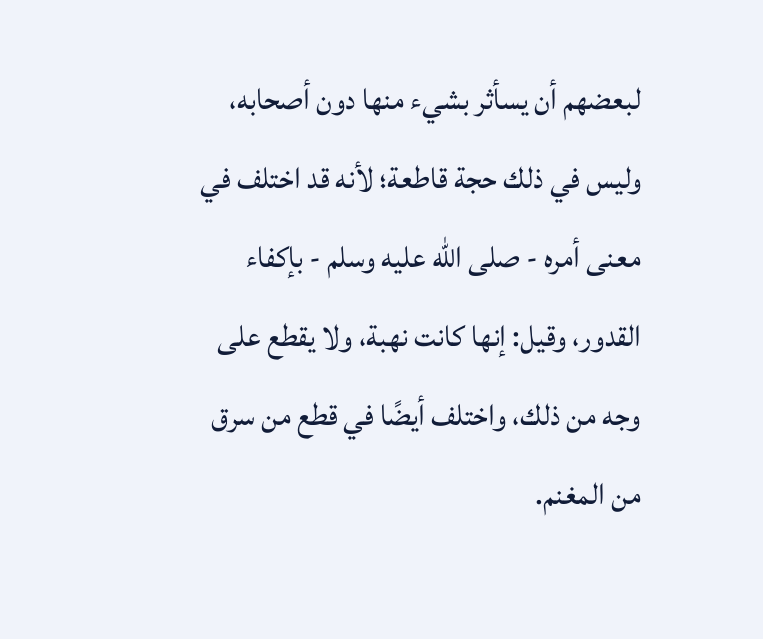لبعضهم أن يسأثر بشيء منها دون أصحابه، وليس في ذلك حجة قاطعة؛ لأنه قد اختلف في معنى أمره - صلى الله عليه وسلم - بإكفاء القدور، وقيل: إنها كانت نهبة، ولا يقطع على وجه من ذلك، واختلف أيضًا في قطع من سرق من المغنم.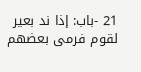21 -باب: إذا ند بعير لقوم فرمى بعضهم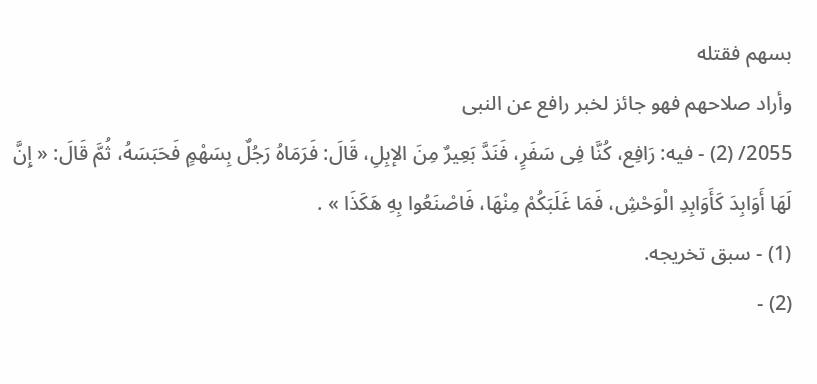بسهم فقتله
وأراد صلاحهم فهو جائز لخبر رافع عن النبى
2055/ (2) - فيه: رَافِع، كُنَّا فِى سَفَرٍ، فَنَدَّ بَعِيرٌ مِنَ الإبِلِ، قَالَ: فَرَمَاهُ رَجُلٌ بِسَهْمٍ فَحَبَسَهُ، ثُمَّ قَالَ: « إِنَّ لَهَا أَوَابِدَ كَأَوَابِدِ الْوَحْشِ، فَمَا غَلَبَكُمْ مِنْهَا، فَاصْنَعُوا بِهِ هَكَذَا » .
(1) - سبق تخريجه.
(2) -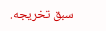سبق تخريجه.